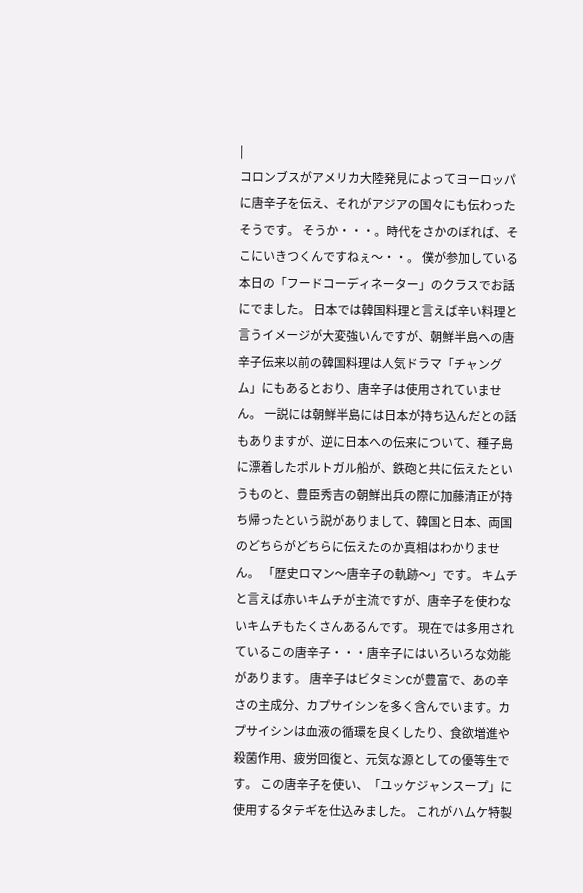|
コロンブスがアメリカ大陸発見によってヨーロッパに唐辛子を伝え、それがアジアの国々にも伝わったそうです。 そうか・・・。時代をさかのぼれば、そこにいきつくんですねぇ〜・・。 僕が参加している本日の「フードコーディネーター」のクラスでお話にでました。 日本では韓国料理と言えば辛い料理と言うイメージが大変強いんですが、朝鮮半島への唐辛子伝来以前の韓国料理は人気ドラマ「チャングム」にもあるとおり、唐辛子は使用されていません。 一説には朝鮮半島には日本が持ち込んだとの話もありますが、逆に日本への伝来について、種子島に漂着したポルトガル船が、鉄砲と共に伝えたというものと、豊臣秀吉の朝鮮出兵の際に加藤清正が持ち帰ったという説がありまして、韓国と日本、両国のどちらがどちらに伝えたのか真相はわかりません。 「歴史ロマン〜唐辛子の軌跡〜」です。 キムチと言えば赤いキムチが主流ですが、唐辛子を使わないキムチもたくさんあるんです。 現在では多用されているこの唐辛子・・・唐辛子にはいろいろな効能があります。 唐辛子はビタミンCが豊富で、あの辛さの主成分、カプサイシンを多く含んでいます。カプサイシンは血液の循環を良くしたり、食欲増進や殺菌作用、疲労回復と、元気な源としての優等生です。 この唐辛子を使い、「ユッケジャンスープ」に使用するタテギを仕込みました。 これがハムケ特製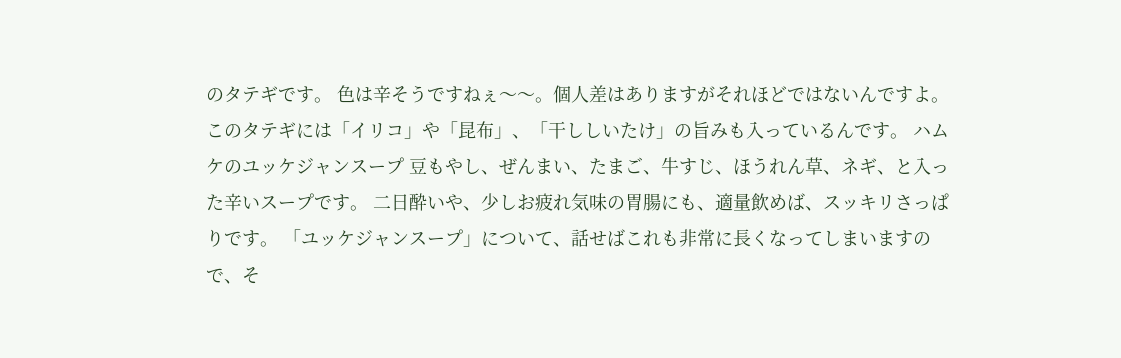のタテギです。 色は辛そうですねぇ〜〜。個人差はありますがそれほどではないんですよ。 このタテギには「イリコ」や「昆布」、「干ししいたけ」の旨みも入っているんです。 ハムケのユッケジャンスープ 豆もやし、ぜんまい、たまご、牛すじ、ほうれん草、ネギ、と入った辛いスープです。 二日酔いや、少しお疲れ気味の胃腸にも、適量飲めば、スッキリさっぱりです。 「ユッケジャンスープ」について、話せばこれも非常に長くなってしまいますので、そ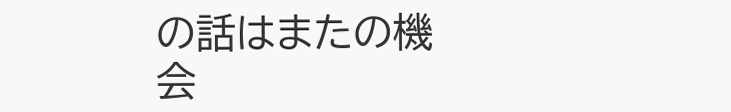の話はまたの機会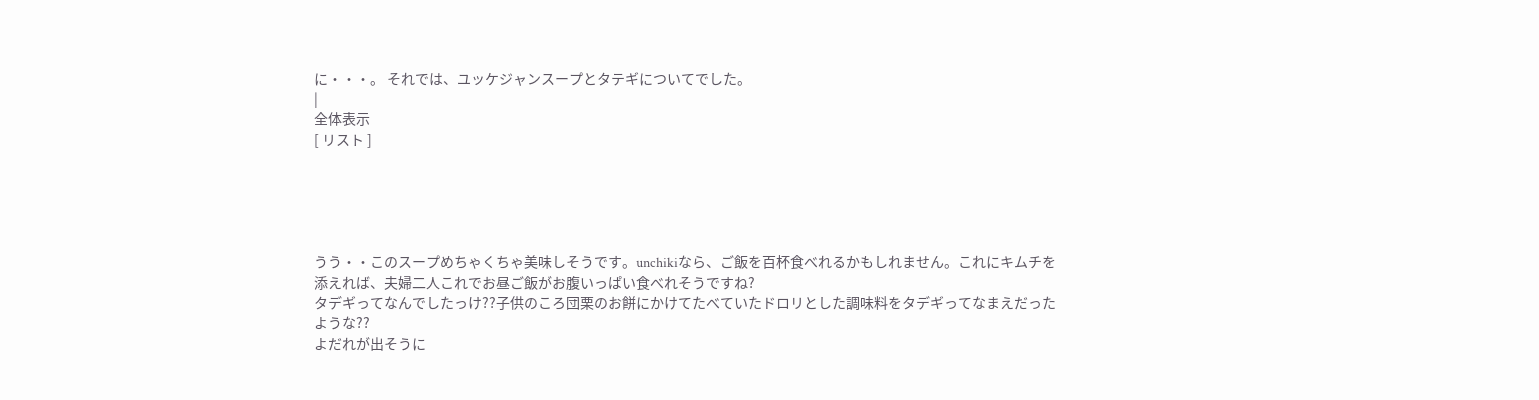に・・・。 それでは、ユッケジャンスープとタテギについてでした。
|
全体表示
[ リスト ]





うう・・このスープめちゃくちゃ美味しそうです。unchikiなら、ご飯を百杯食べれるかもしれません。これにキムチを添えれば、夫婦二人これでお昼ご飯がお腹いっぱい食べれそうですね?
タデギってなんでしたっけ??子供のころ団栗のお餅にかけてたべていたドロリとした調味料をタデギってなまえだったような??
よだれが出そうに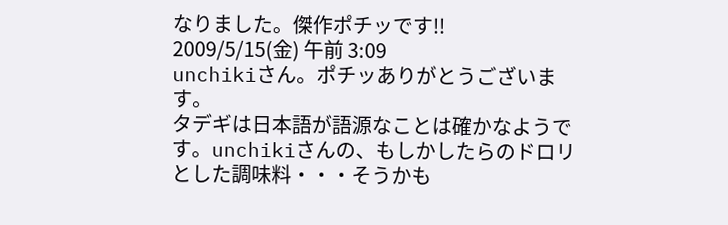なりました。傑作ポチッです!!
2009/5/15(金) 午前 3:09
unchikiさん。ポチッありがとうございます。
タデギは日本語が語源なことは確かなようです。unchikiさんの、もしかしたらのドロリとした調味料・・・そうかも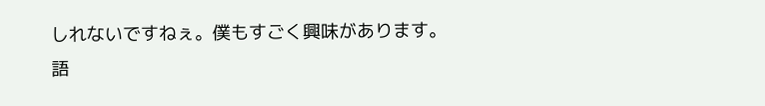しれないですねぇ。僕もすごく興味があります。
語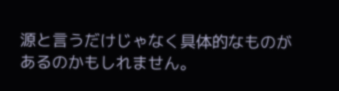源と言うだけじゃなく具体的なものがあるのかもしれません。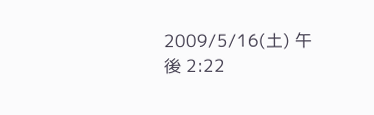2009/5/16(土) 午後 2:22